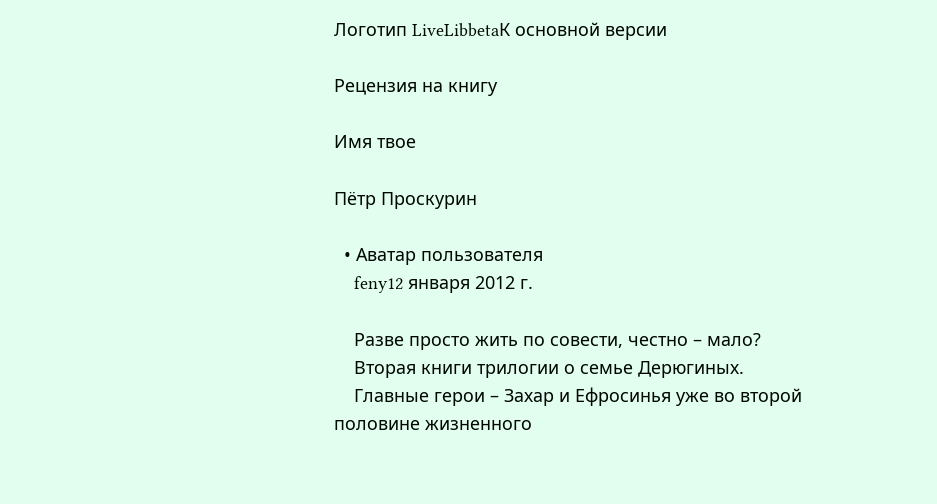Логотип LiveLibbetaК основной версии

Рецензия на книгу

Имя твое

Пётр Проскурин

  • Аватар пользователя
    feny12 января 2012 г.

    Разве просто жить по совести, честно – мало?
    Вторая книги трилогии о семье Дерюгиных.
    Главные герои – Захар и Ефросинья уже во второй половине жизненного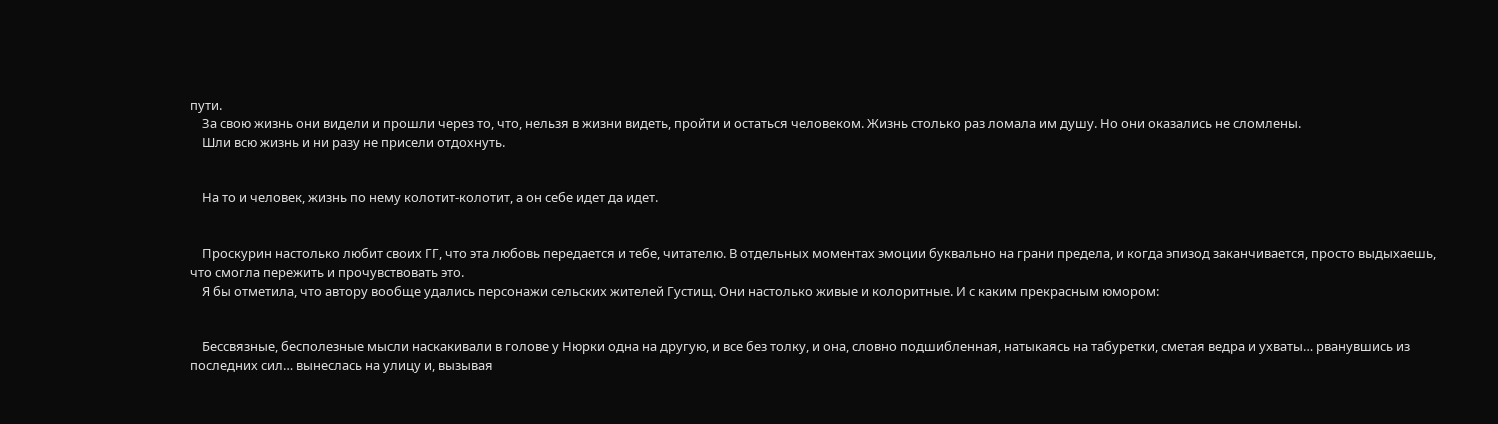пути.
    За свою жизнь они видели и прошли через то, что, нельзя в жизни видеть, пройти и остаться человеком. Жизнь столько раз ломала им душу. Но они оказались не сломлены.
    Шли всю жизнь и ни разу не присели отдохнуть.


    На то и человек, жизнь по нему колотит-колотит, а он себе идет да идет.


    Проскурин настолько любит своих ГГ, что эта любовь передается и тебе, читателю. В отдельных моментах эмоции буквально на грани предела, и когда эпизод заканчивается, просто выдыхаешь, что смогла пережить и прочувствовать это.
    Я бы отметила, что автору вообще удались персонажи сельских жителей Густищ. Они настолько живые и колоритные. И с каким прекрасным юмором:


    Бессвязные, бесполезные мысли наскакивали в голове у Нюрки одна на другую, и все без толку, и она, словно подшибленная, натыкаясь на табуретки, сметая ведра и ухваты… рванувшись из последних сил… вынеслась на улицу и, вызывая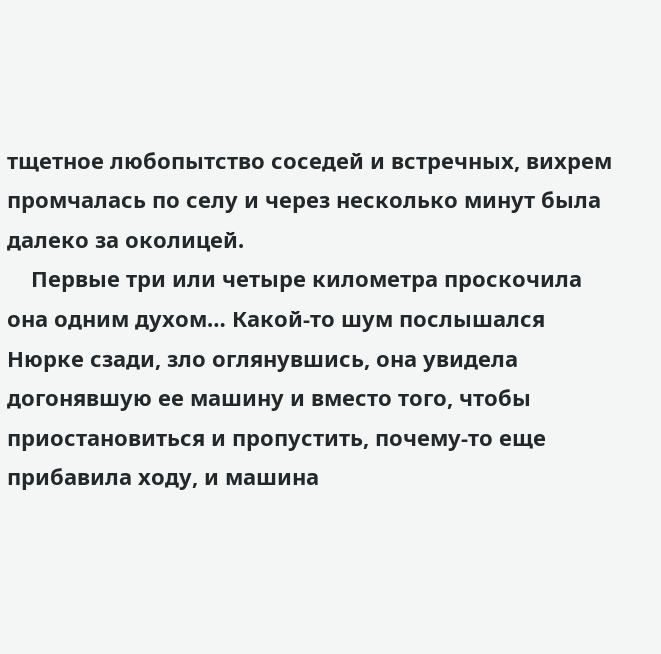тщетное любопытство соседей и встречных, вихрем промчалась по селу и через несколько минут была далеко за околицей.
    Первые три или четыре километра проскочила она одним духом… Какой-то шум послышался Нюрке сзади, зло оглянувшись, она увидела догонявшую ее машину и вместо того, чтобы приостановиться и пропустить, почему-то еще прибавила ходу, и машина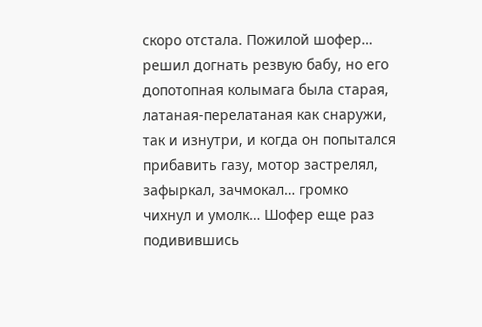скоро отстала. Пожилой шофер… решил догнать резвую бабу, но его допотопная колымага была старая, латаная-перелатаная как снаружи, так и изнутри, и когда он попытался прибавить газу, мотор застрелял, зафыркал, зачмокал… громко чихнул и умолк… Шофер еще раз подивившись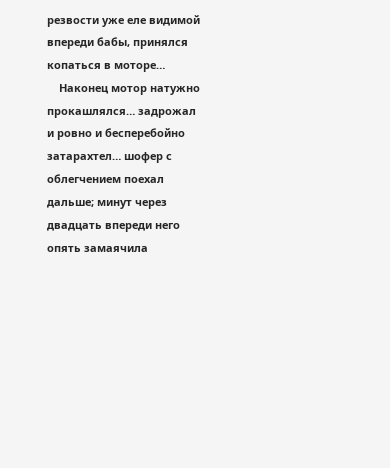резвости уже еле видимой впереди бабы, принялся копаться в моторе…
    Наконец мотор натужно прокашлялся… задрожал и ровно и бесперебойно затарахтел… шофер с облегчением поехал дальше; минут через двадцать впереди него опять замаячила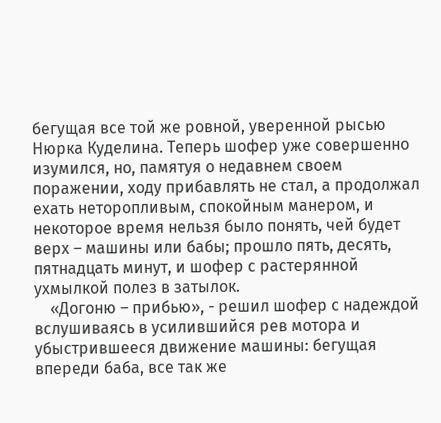бегущая все той же ровной, уверенной рысью Нюрка Куделина. Теперь шофер уже совершенно изумился, но, памятуя о недавнем своем поражении, ходу прибавлять не стал, а продолжал ехать неторопливым, спокойным манером, и некоторое время нельзя было понять, чей будет верх – машины или бабы; прошло пять, десять, пятнадцать минут, и шофер с растерянной ухмылкой полез в затылок.
    «Догоню – прибью», - решил шофер с надеждой вслушиваясь в усилившийся рев мотора и убыстрившееся движение машины: бегущая впереди баба, все так же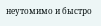неутомимо и быстро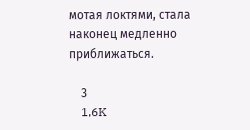мотая локтями, стала наконец медленно приближаться.

    3
    1,6K